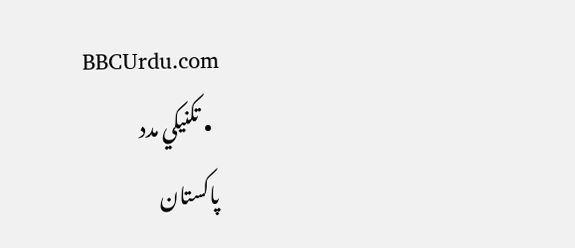BBCUrdu.com
  • تکنيکي مدد
پاکستان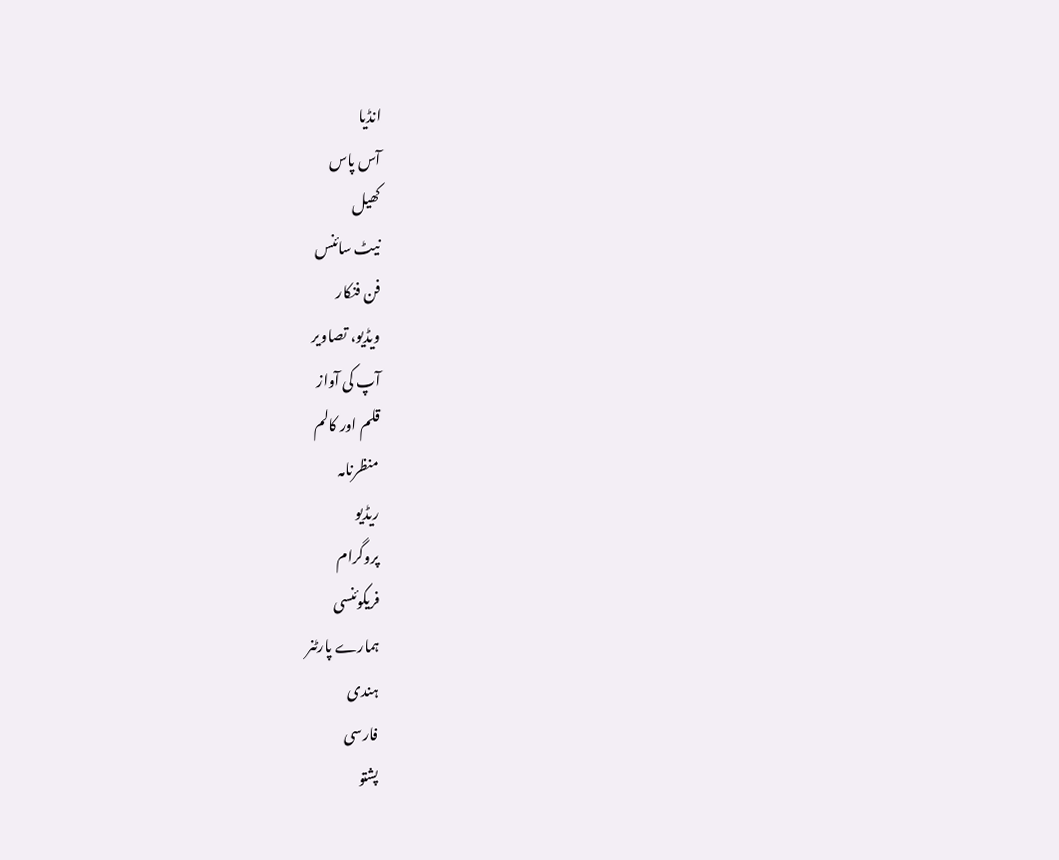انڈیا
آس پاس
کھیل
نیٹ سائنس
فن فنکار
ویڈیو، تصاویر
آپ کی آواز
قلم اور کالم
منظرنامہ
ریڈیو
پروگرام
فریکوئنسی
ہمارے پارٹنر
ہندی
فارسی
پشتو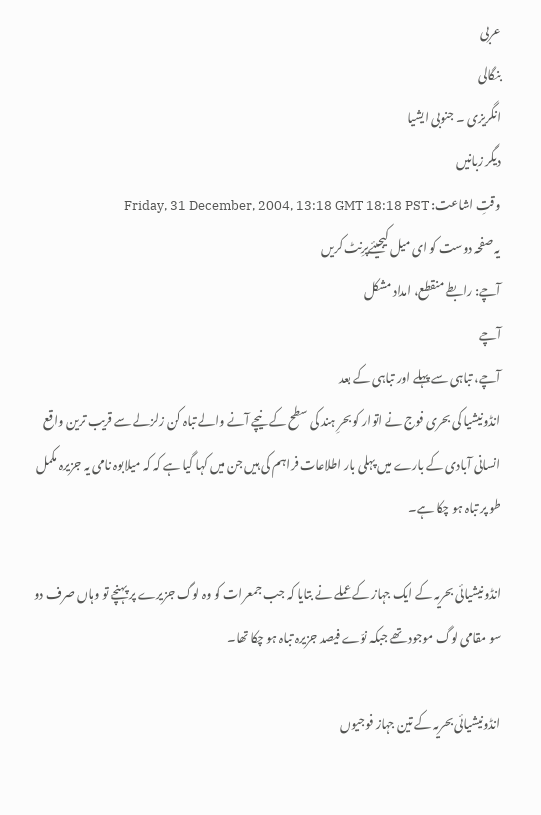عربی
بنگالی
انگریزی ۔ جنوبی ایشیا
دیگر زبانیں
وقتِ اشاعت: Friday, 31 December, 2004, 13:18 GMT 18:18 PST
یہ صفحہ دوست کو ای میل کیجیئےپرِنٹ کریں
آچے: رابطے منقطع، امداد مشکل
آچے
آچے، تباہی سے پہلے اور تباہی کے بعد
انڈونیشیا کی بحری فوج نے اتوار کو بحرِ ہند کی سطح کے نیچے آنے والے تباہ کن زلزلے سے قریب ترین واقع انسانی آبادی کے بارے میں پہلی بار اطلاعات فراہم کی ہیں جن میں کہا گیا ہے کہ کہ میلابوہ نامی یہ جزیرہ مکمل طو پر تباہ ہو چکا ہے۔

انڈونیشیائی بحریہ کے ایک جہاز کے عملے نے بتایا کہ جب جمعرات کو وہ لوگ جزیرے پر پہنچے تو وہاں صرف دو سو مقامی لوگ موجود تھے جبکہ نوّے فیصد جزیرہ تباہ ہو چکا تھا۔

انڈونیشیائی بحریہ کے تین جہاز فوجیوں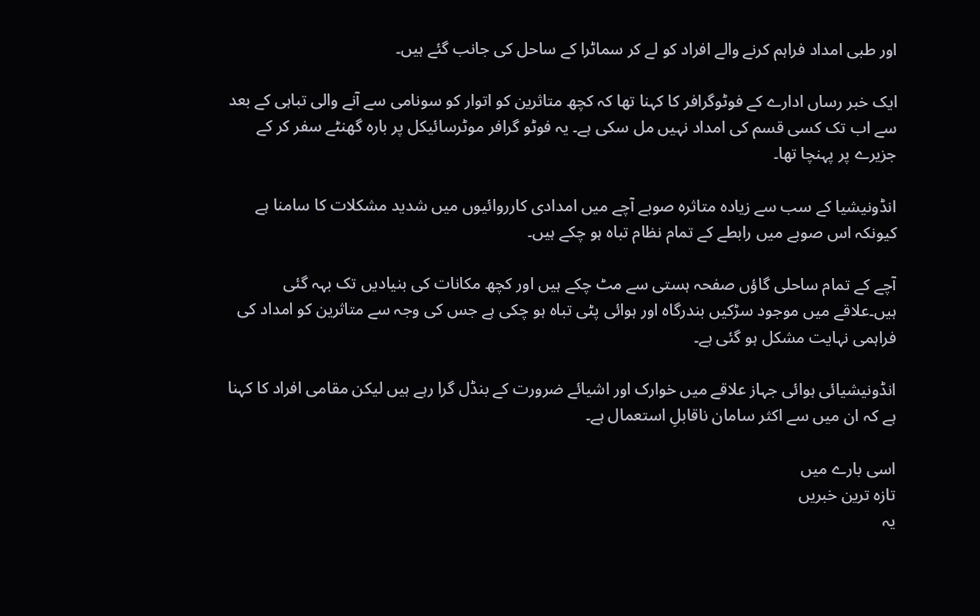اور طبی امداد فراہم کرنے والے افراد کو لے کر سماٹرا کے ساحل کی جانب گئے ہیں۔

ایک خبر رساں ادارے کے فوٹوگرافر کا کہنا تھا کہ کچھ متاثرین کو اتوار کو سونامی سے آنے والی تباہی کے بعد سے اب تک کسی قسم کی امداد نہیں مل سکی ہے۔ یہ فوٹو گرافر موٹرسائیکل پر بارہ گھنٹے سفر کر کے جزیرے پر پہنچا تھا۔

انڈونیشیا کے سب سے زیادہ متاثرہ صوبے آچے میں امدادی کارروائیوں میں شدید مشکلات کا سامنا ہے کیونکہ اس صوبے میں رابطے کے تمام نظام تباہ ہو چکے ہیں۔

آچے کے تمام ساحلی گاؤں صفحہ ہستی سے مٹ چکے ہیں اور کچھ مکانات کی بنیادیں تک بہہ گئی ہیں۔علاقے میں موجود سڑکیں بندرگاہ اور ہوائی پٹی تباہ ہو چکی ہے جس کی وجہ سے متاثرین کو امداد کی فراہمی نہایت مشکل ہو گئی ہے۔

انڈونیشیائی ہوائی جہاز علاقے میں خوارک اور اشیائے ضرورت کے بنڈل گرا رہے ہیں لیکن مقامی افراد کا کہنا ہے کہ ان میں سے اکثر سامان ناقابلِ استعمال ہے۔

اسی بارے میں
تازہ ترین خبریں
یہ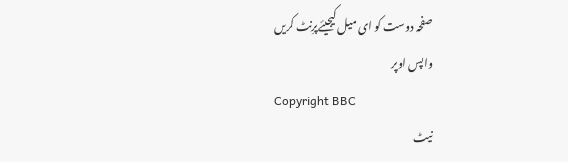صفحہ دوست کو ای میل کیجیئےپرِنٹ کریں
واپس اوپر
Copyright BBC
نیٹ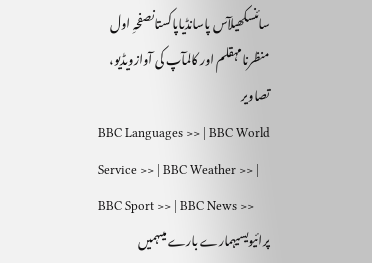سائنسکھیلآس پاسانڈیاپاکستانصفحہِ اول
منظرنامہقلم اور کالمآپ کی آوازویڈیو، تصاویر
BBC Languages >> | BBC World Service >> | BBC Weather >> | BBC Sport >> | BBC News >>
پرائیویسیہمارے بارے میںہمیں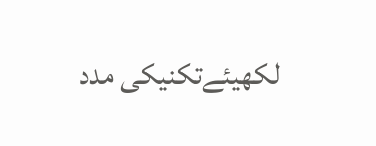لکھیئےتکنیکی مدد